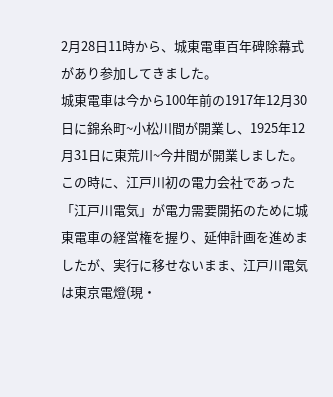2月28日11時から、城東電車百年碑除幕式があり参加してきました。
城東電車は今から100年前の1917年12月30日に錦糸町~小松川間が開業し、1925年12月31日に東荒川~今井間が開業しました。この時に、江戸川初の電力会社であった「江戸川電気」が電力需要開拓のために城東電車の経営権を握り、延伸計画を進めましたが、実行に移せないまま、江戸川電気は東京電燈(現・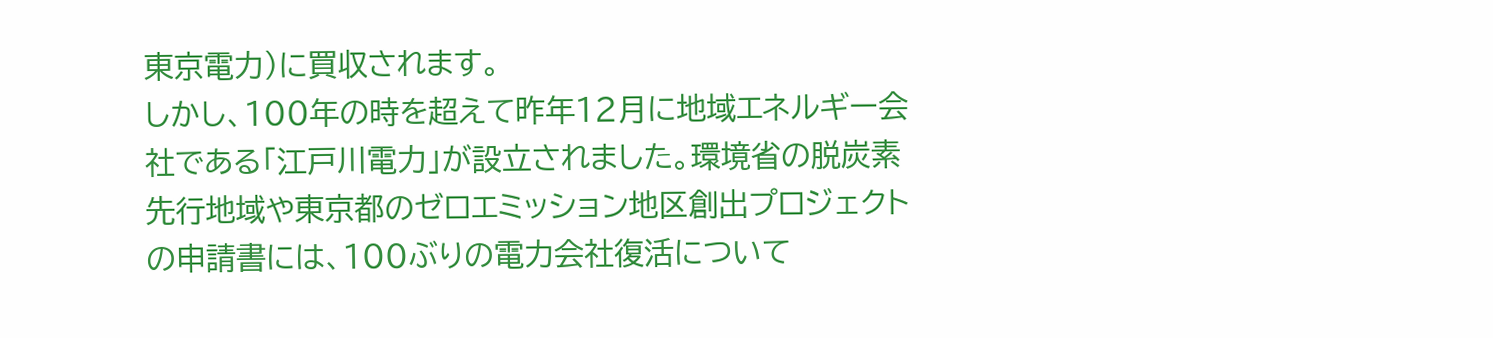東京電力)に買収されます。
しかし、100年の時を超えて昨年12月に地域エネルギー会社である「江戸川電力」が設立されました。環境省の脱炭素先行地域や東京都のゼロエミッション地区創出プロジェクトの申請書には、100ぶりの電力会社復活について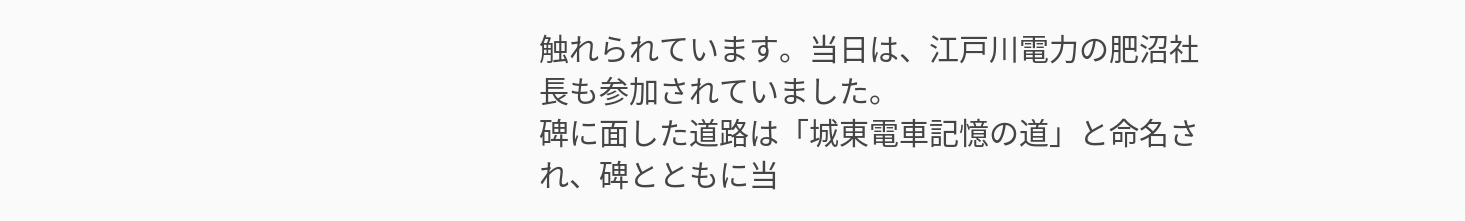触れられています。当日は、江戸川電力の肥沼社長も参加されていました。
碑に面した道路は「城東電車記憶の道」と命名され、碑とともに当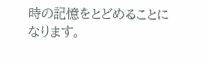時の記憶をとどめることになります。